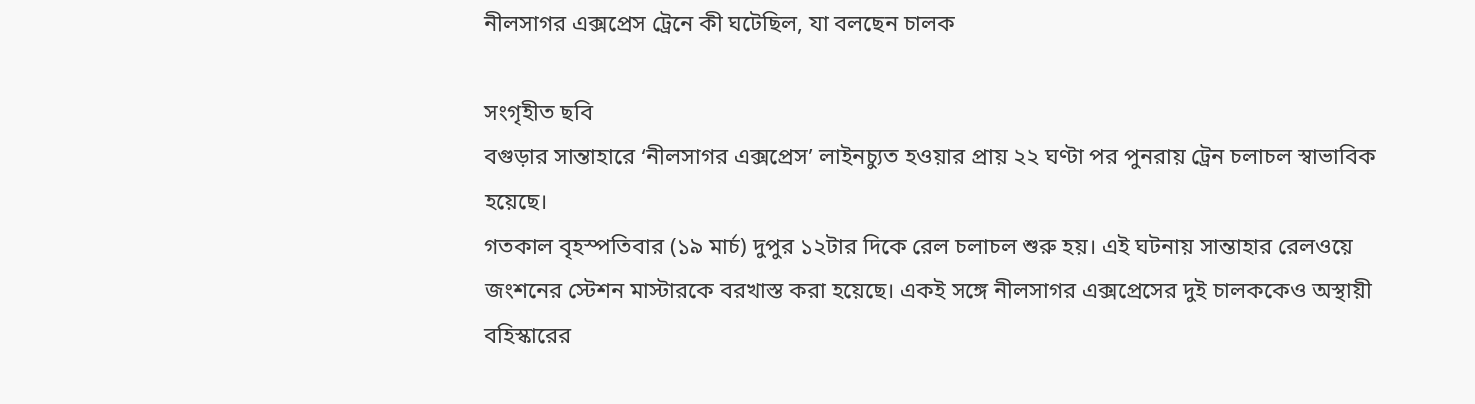নীলসাগর এক্সপ্রেস ট্রেনে কী ঘটেছিল, যা বলছেন চালক

সংগৃহীত ছবি
বগুড়ার সান্তাহারে ‘নীলসাগর এক্সপ্রেস’ লাইনচ্যুত হওয়ার প্রায় ২২ ঘণ্টা পর পুনরায় ট্রেন চলাচল স্বাভাবিক হয়েছে।
গতকাল বৃহস্পতিবার (১৯ মার্চ) দুপুর ১২টার দিকে রেল চলাচল শুরু হয়। এই ঘটনায় সান্তাহার রেলওয়ে জংশনের স্টেশন মাস্টারকে বরখাস্ত করা হয়েছে। একই সঙ্গে নীলসাগর এক্সপ্রেসের দুই চালককেও অস্থায়ী বহিস্কারের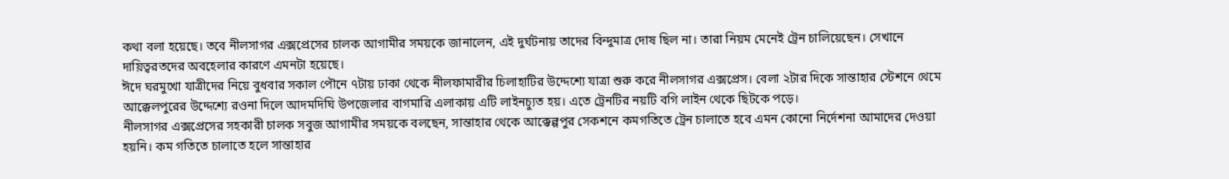কথা বলা হয়েছে। তবে নীলসাগর এক্সপ্রেসের চালক আগামীর সময়কে জানালেন, এই দুর্ঘটনায় তাদের বিন্দুমাত্র দোষ ছিল না। তারা নিয়ম মেনেই ট্রেন চালিয়েছেন। সেখানে দায়িত্বরতদের অবহেলার কারণে এমনটা হয়েছে।
ঈদে ঘরমুখো যাত্রীদের নিয়ে বুধবার সকাল পৌনে ৭টায় ঢাকা থেকে নীলফামারীর চিলাহাটির উদ্দেশ্যে যাত্রা শুরু করে নীলসাগর এক্সপ্রেস। বেলা ২টার দিকে সান্তাহার স্টেশনে থেমে আক্কেলপুরের উদ্দেশ্যে রওনা দিলে আদমদিঘি উপজেলার বাগমারি এলাকায় এটি লাইনচ্যুত হয়। এতে ট্রেনটির নয়টি বগি লাইন থেকে ছিটকে পড়ে।
নীলসাগর এক্সপ্রেসের সহকারী চালক সবুজ আগামীর সময়কে বলছেন, সান্তাহার থেকে আক্কেল্পপুর সেকশনে কমগতিতে ট্রেন চালাতে হবে এমন কোনো নির্দেশনা আমাদের দেওয়া হয়নি। কম গতিতে চালাতে হলে সান্তাহার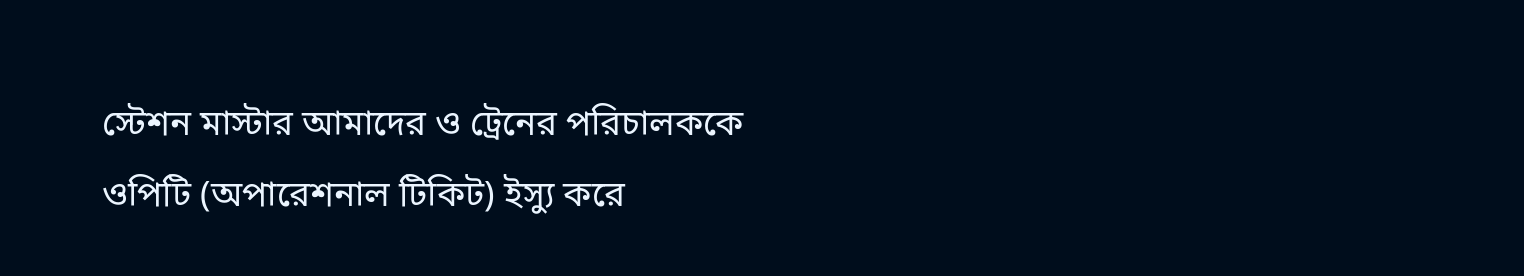স্টেশন মাস্টার আমাদের ও ট্রেনের পরিচালককে ওপিটি (অপারেশনাল টিকিট) ইস্যু করে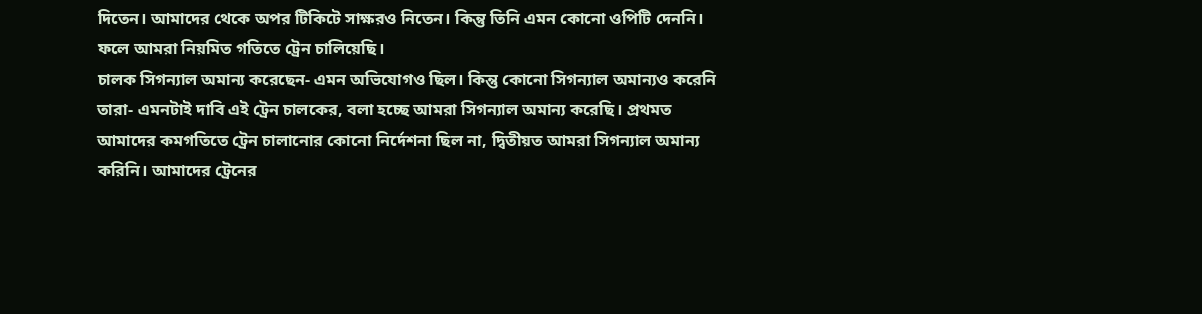দিতেন। আমাদের থেকে অপর টিকিটে সাক্ষরও নিতেন। কিন্তু তিনি এমন কোনো ওপিটি দেননি। ফলে আমরা নিয়মিত গতিতে ট্রেন চালিয়েছি।
চালক সিগন্যাল অমান্য করেছেন- এমন অভিযোগও ছিল। কিন্তু কোনো সিগন্যাল অমান্যও করেনি তারা- এমনটাই দাবি এই ট্রেন চালকের, বলা হচ্ছে আমরা সিগন্যাল অমান্য করেছি। প্রথমত আমাদের কমগতিতে ট্রেন চালানোর কোনো নির্দেশনা ছিল না, দ্বিতীয়ত আমরা সিগন্যাল অমান্য করিনি। আমাদের ট্রেনের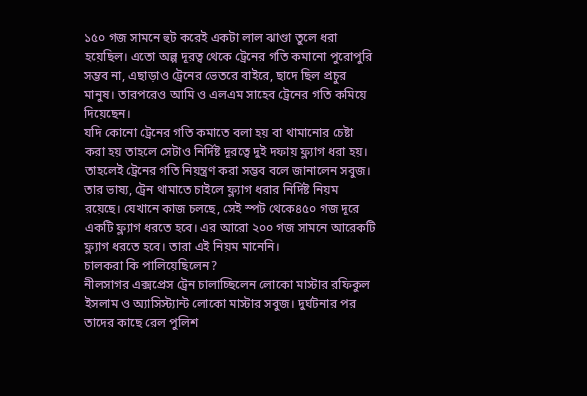১৫০ গজ সামনে হুট করেই একটা লাল ঝাণ্ডা তুলে ধরা হয়েছিল। এতো অল্প দূরত্ব থেকে ট্রেনের গতি কমানো পুরোপুরি সম্ভব না, এছাড়াও ট্রেনের ভেতরে বাইরে, ছাদে ছিল প্রচুর মানুষ। তারপরেও আমি ও এলএম সাহেব ট্রেনের গতি কমিয়ে দিয়েছেন।
যদি কোনো ট্রেনের গতি কমাতে বলা হয় বা থামানোর চেষ্টা করা হয় তাহলে সেটাও নির্দিষ্ট দূরত্বে দুই দফায় ফ্ল্যাগ ধরা হয়। তাহলেই ট্রেনের গতি নিয়ন্ত্রণ করা সম্ভব বলে জানালেন সবুজ। তার ভাষ্য, ট্রেন থামাতে চাইলে ফ্ল্যাগ ধরার নির্দিষ্ট নিয়ম রয়েছে। যেখানে কাজ চলছে, সেই স্পট থেকে৪৫০ গজ দূরে একটি ফ্ল্যাগ ধরতে হবে। এর আরো ২০০ গজ সামনে আরেকটি ফ্ল্যাগ ধরতে হবে। তারা এই নিয়ম মানেনি।
চালকরা কি পালিয়েছিলেন?
নীলসাগর এক্সপ্রেস ট্রেন চালাচ্ছিলেন লোকো মাস্টার রফিকুল ইসলাম ও অ্যাসিস্ট্যান্ট লোকো মাস্টার সবুজ। দুর্ঘটনার পর তাদের কাছে রেল পুলিশ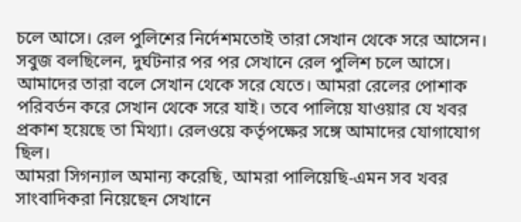চলে আসে। রেল পুলিশের নির্দেশমতোই তারা সেখান থেকে সরে আসেন। সবুজ বলছিলেন, দুর্ঘটনার পর পর সেখানে রেল পুলিশ চলে আসে। আমাদের তারা বলে সেখান থেকে সরে যেতে। আমরা রেলের পোশাক পরিবর্তন করে সেখান থেকে সরে যাই। তবে পালিয়ে যাওয়ার যে খবর প্রকাশ হয়েছে তা মিথ্যা। রেলওয়ে কর্তৃপক্ষের সঙ্গে আমাদের যোগাযোগ ছিল।
আমরা সিগন্যাল অমান্য করেছি, আমরা পালিয়েছি-এমন সব খবর সাংবাদিকরা নিয়েছেন সেখানে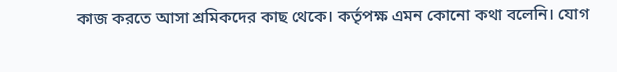কাজ করতে আসা শ্রমিকদের কাছ থেকে। কর্তৃপক্ষ এমন কোনো কথা বলেনি। যোগ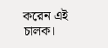করেন এই চালক।